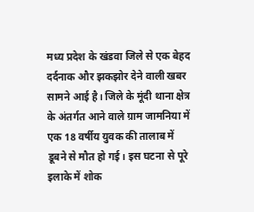मध्य प्रदेश के खंडवा जिले से एक बेहद दर्दनाक और झकझोर देने वाली खबर सामने आई है। जिले के मूंदी थाना क्षेत्र के अंतर्गत आने वाले ग्राम जामनिया में एक 18 वर्षीय युवक की तालाब में डूबने से मौत हो गई। इस घटना से पूरे इलाके में शोक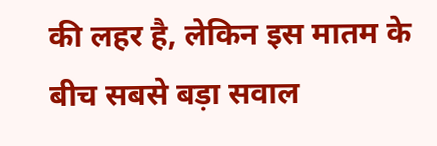की लहर है, लेकिन इस मातम के बीच सबसे बड़ा सवाल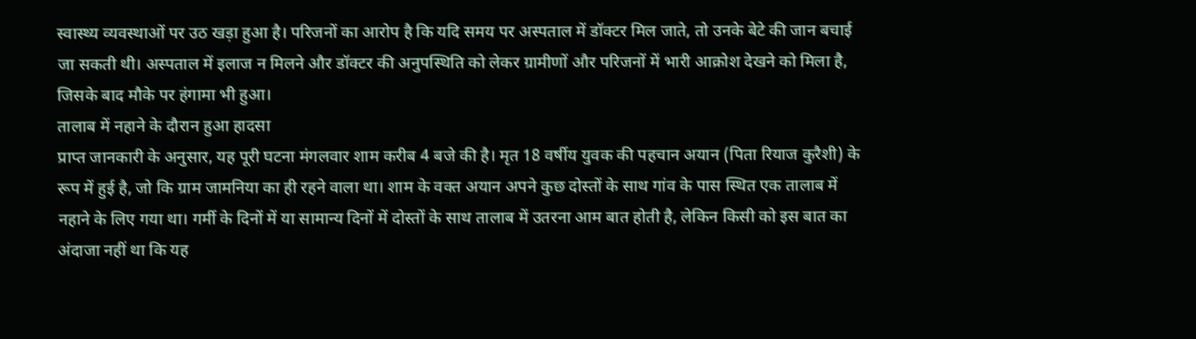स्वास्थ्य व्यवस्थाओं पर उठ खड़ा हुआ है। परिजनों का आरोप है कि यदि समय पर अस्पताल में डॉक्टर मिल जाते, तो उनके बेटे की जान बचाई जा सकती थी। अस्पताल में इलाज न मिलने और डॉक्टर की अनुपस्थिति को लेकर ग्रामीणों और परिजनों में भारी आक्रोश देखने को मिला है, जिसके बाद मौके पर हंगामा भी हुआ।
तालाब में नहाने के दौरान हुआ हादसा
प्राप्त जानकारी के अनुसार, यह पूरी घटना मंगलवार शाम करीब 4 बजे की है। मृत 18 वर्षीय युवक की पहचान अयान (पिता रियाज कुरैशी) के रूप में हुई है, जो कि ग्राम जामनिया का ही रहने वाला था। शाम के वक्त अयान अपने कुछ दोस्तों के साथ गांव के पास स्थित एक तालाब में नहाने के लिए गया था। गर्मी के दिनों में या सामान्य दिनों में दोस्तों के साथ तालाब में उतरना आम बात होती है, लेकिन किसी को इस बात का अंदाजा नहीं था कि यह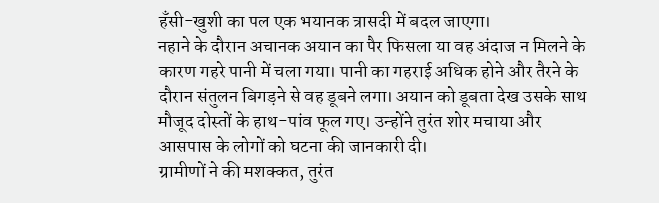हँसी-खुशी का पल एक भयानक त्रासदी में बदल जाएगा।
नहाने के दौरान अचानक अयान का पैर फिसला या वह अंदाज न मिलने के कारण गहरे पानी में चला गया। पानी का गहराई अधिक होने और तैरने के दौरान संतुलन बिगड़ने से वह डूबने लगा। अयान को डूबता देख उसके साथ मौजूद दोस्तों के हाथ-पांव फूल गए। उन्होंने तुरंत शोर मचाया और आसपास के लोगों को घटना की जानकारी दी।
ग्रामीणों ने की मशक्कत, तुरंत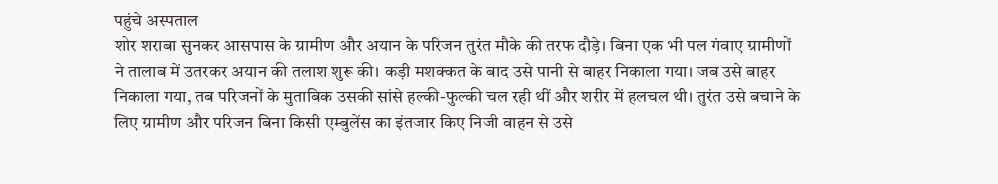पहुंचे अस्पताल
शोर शराबा सुनकर आसपास के ग्रामीण और अयान के परिजन तुरंत मौके की तरफ दौड़े। बिना एक भी पल गंवाए ग्रामीणों ने तालाब में उतरकर अयान की तलाश शुरू की। कड़ी मशक्कत के बाद उसे पानी से बाहर निकाला गया। जब उसे बाहर निकाला गया, तब परिजनों के मुताबिक उसकी सांसे हल्की-फुल्की चल रही थीं और शरीर में हलचल थी। तुरंत उसे बचाने के लिए ग्रामीण और परिजन बिना किसी एम्बुलेंस का इंतजार किए निजी वाहन से उसे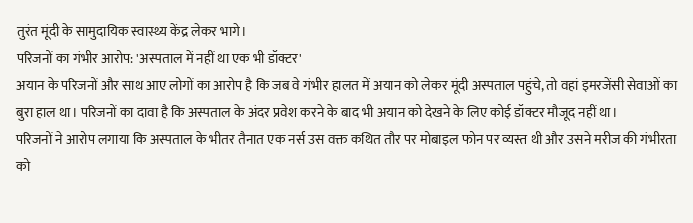तुरंत मूंदी के सामुदायिक स्वास्थ्य केंद्र लेकर भागे।
परिजनों का गंभीर आरोप: 'अस्पताल में नहीं था एक भी डॉक्टर'
अयान के परिजनों और साथ आए लोगों का आरोप है कि जब वे गंभीर हालत में अयान को लेकर मूंदी अस्पताल पहुंचे, तो वहां इमरजेंसी सेवाओं का बुरा हाल था। परिजनों का दावा है कि अस्पताल के अंदर प्रवेश करने के बाद भी अयान को देखने के लिए कोई डॉक्टर मौजूद नहीं था।
परिजनों ने आरोप लगाया कि अस्पताल के भीतर तैनात एक नर्स उस वक्त कथित तौर पर मोबाइल फोन पर व्यस्त थी और उसने मरीज की गंभीरता को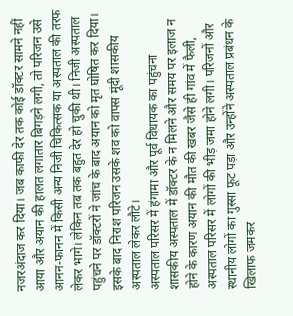नजरअंदाज कर दिया। जब काफी देर तक कोई डॉक्टर सामने नहीं आया और अयान की हालत लगातार बिगड़ने लगी, तो परिजन उसे आनन-फानन में किसी अन्य निजी चिकित्सक या अस्पताल की तरफ लेकर भागे। लेकिन तब तक बहुत देर हो चुकी थी। निजी अस्पताल पहुंचने पर डॉक्टरों ने जांच के बाद अयान को मृत घोषित कर दिया। इसके बाद निराश परिजन उसके शव को वापस मूंदी शासकीय अस्पताल लेकर लौटे।
अस्पताल परिसर में हंगामा और पूर्व विधायक का पहुंचना
शासकीय अस्पताल में डॉक्टर के न मिलने और समय पर इलाज न होने के कारण अयान की मौत की खबर जैसे ही गांव में फैली, अस्पताल परिसर में लोगों की भीड़ जमा होने लगी। परिजनों और स्थानीय लोगों का गुस्सा फूट पड़ा और उन्होंने अस्पताल प्रबंधन के खिलाफ जमकर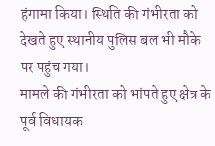हंगामा किया। स्थिति की गंभीरता को देखते हुए स्थानीय पुलिस बल भी मौके पर पहुंच गया।
मामले की गंभीरता को भांपते हुए क्षेत्र के पूर्व विधायक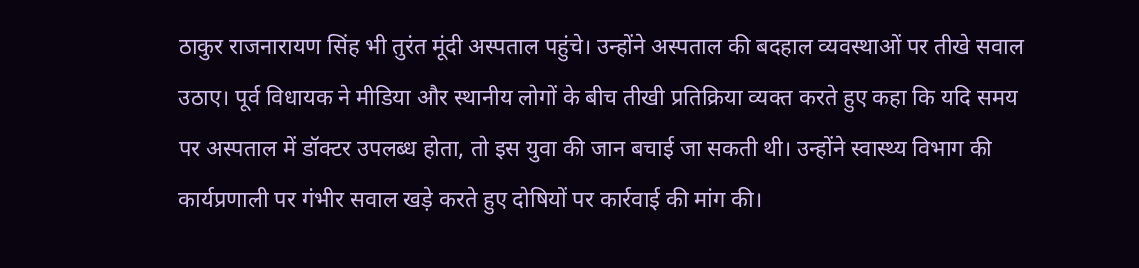ठाकुर राजनारायण सिंह भी तुरंत मूंदी अस्पताल पहुंचे। उन्होंने अस्पताल की बदहाल व्यवस्थाओं पर तीखे सवाल उठाए। पूर्व विधायक ने मीडिया और स्थानीय लोगों के बीच तीखी प्रतिक्रिया व्यक्त करते हुए कहा कि यदि समय पर अस्पताल में डॉक्टर उपलब्ध होता, तो इस युवा की जान बचाई जा सकती थी। उन्होंने स्वास्थ्य विभाग की कार्यप्रणाली पर गंभीर सवाल खड़े करते हुए दोषियों पर कार्रवाई की मांग की।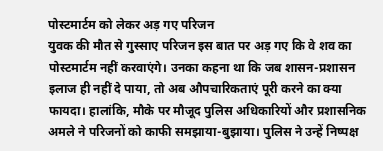पोस्टमार्टम को लेकर अड़ गए परिजन
युवक की मौत से गुस्साए परिजन इस बात पर अड़ गए कि वे शव का पोस्टमार्टम नहीं करवाएंगे। उनका कहना था कि जब शासन-प्रशासन इलाज ही नहीं दे पाया, तो अब औपचारिकताएं पूरी करने का क्या फायदा। हालांकि, मौके पर मौजूद पुलिस अधिकारियों और प्रशासनिक अमले ने परिजनों को काफी समझाया-बुझाया। पुलिस ने उन्हें निष्पक्ष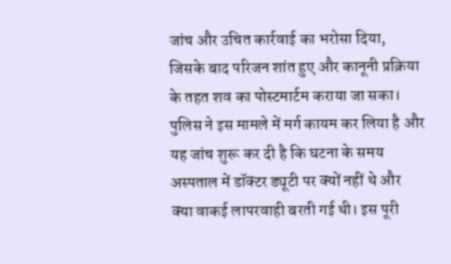जांच और उचित कार्रवाई का भरोसा दिया, जिसके बाद परिजन शांत हुए और कानूनी प्रक्रिया के तहत शव का पोस्टमार्टम कराया जा सका।
पुलिस ने इस मामले में मर्ग कायम कर लिया है और यह जांच शुरू कर दी है कि घटना के समय अस्पताल में डॉक्टर ड्यूटी पर क्यों नहीं थे और क्या वाकई लापरवाही बरती गई थी। इस पूरी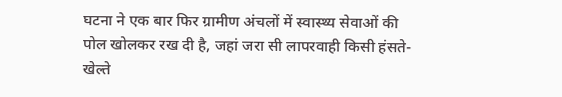घटना ने एक बार फिर ग्रामीण अंचलों में स्वास्थ्य सेवाओं की पोल खोलकर रख दी है, जहां जरा सी लापरवाही किसी हंसते-खेल्ते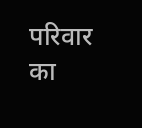परिवार का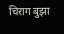चिराग बुझा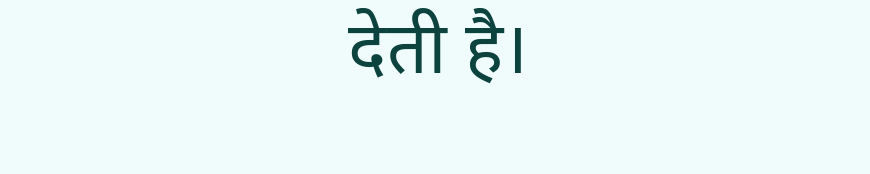देती है।